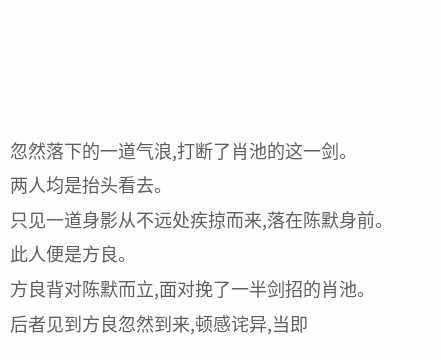忽然落下的一道气浪,打断了肖池的这一剑。
两人均是抬头看去。
只见一道身影从不远处疾掠而来,落在陈默身前。
此人便是方良。
方良背对陈默而立,面对挽了一半剑招的肖池。
后者见到方良忽然到来,顿感诧异,当即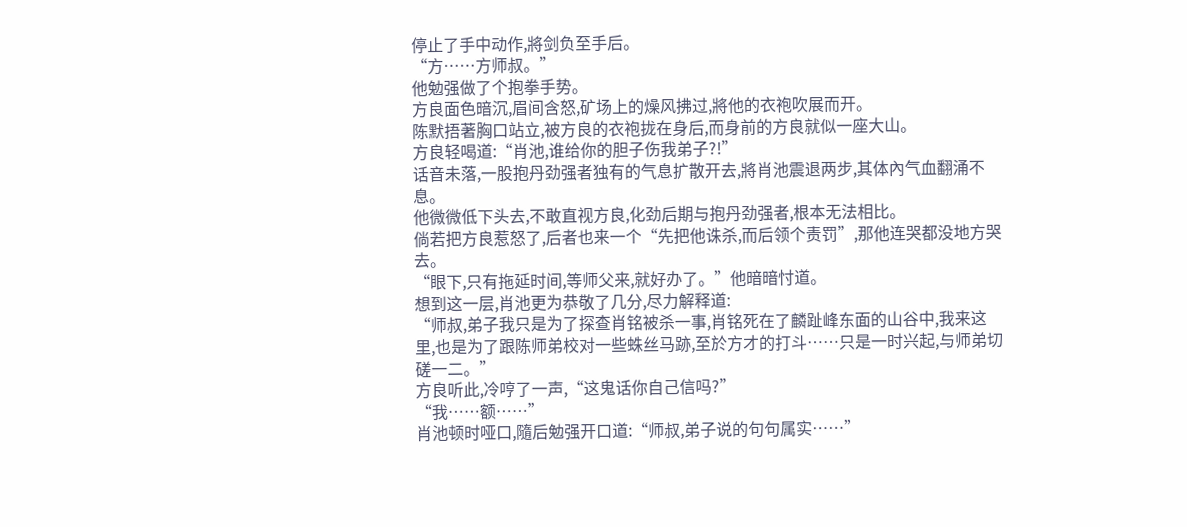停止了手中动作,將剑负至手后。
“方……方师叔。”
他勉强做了个抱拳手势。
方良面色暗沉,眉间含怒,矿场上的燥风拂过,將他的衣袍吹展而开。
陈默捂著胸口站立,被方良的衣袍拢在身后,而身前的方良就似一座大山。
方良轻喝道:“肖池,谁给你的胆子伤我弟子?!”
话音未落,一股抱丹劲强者独有的气息扩散开去,將肖池震退两步,其体內气血翻涌不息。
他微微低下头去,不敢直视方良,化劲后期与抱丹劲强者,根本无法相比。
倘若把方良惹怒了,后者也来一个“先把他诛杀,而后领个责罚”,那他连哭都没地方哭去。
“眼下,只有拖延时间,等师父来,就好办了。”他暗暗忖道。
想到这一层,肖池更为恭敬了几分,尽力解释道:
“师叔,弟子我只是为了探查肖铭被杀一事,肖铭死在了麟趾峰东面的山谷中,我来这里,也是为了跟陈师弟校对一些蛛丝马跡,至於方才的打斗……只是一时兴起,与师弟切磋一二。”
方良听此,冷哼了一声,“这鬼话你自己信吗?”
“我……额……”
肖池顿时哑口,隨后勉强开口道:“师叔,弟子说的句句属实……”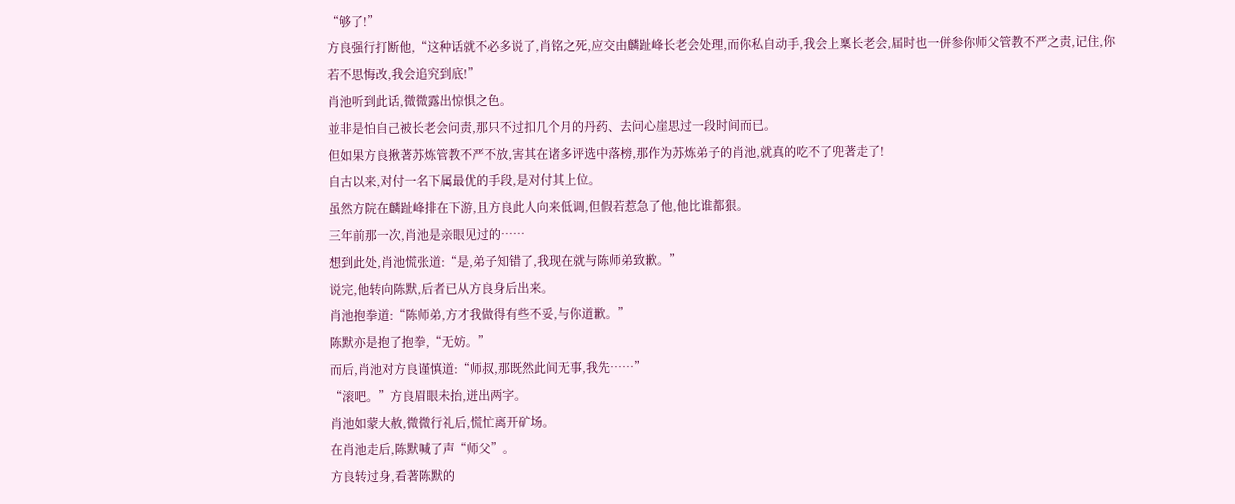“够了!”
方良强行打断他,“这种话就不必多说了,肖铭之死,应交由麟趾峰长老会处理,而你私自动手,我会上稟长老会,届时也一併参你师父管教不严之责,记住,你若不思悔改,我会追究到底!”
肖池听到此话,微微露出惊惧之色。
並非是怕自己被长老会问责,那只不过扣几个月的丹药、去问心崖思过一段时间而已。
但如果方良揪著苏炼管教不严不放,害其在诸多评选中落榜,那作为苏炼弟子的肖池,就真的吃不了兜著走了!
自古以来,对付一名下属最优的手段,是对付其上位。
虽然方院在麟趾峰排在下游,且方良此人向来低调,但假若惹急了他,他比谁都狠。
三年前那一次,肖池是亲眼见过的……
想到此处,肖池慌张道:“是,弟子知错了,我现在就与陈师弟致歉。”
说完,他转向陈默,后者已从方良身后出来。
肖池抱拳道:“陈师弟,方才我做得有些不妥,与你道歉。”
陈默亦是抱了抱拳,“无妨。”
而后,肖池对方良谨慎道:“师叔,那既然此间无事,我先……”
“滚吧。”方良眉眼未抬,迸出两字。
肖池如蒙大赦,微微行礼后,慌忙离开矿场。
在肖池走后,陈默喊了声“师父”。
方良转过身,看著陈默的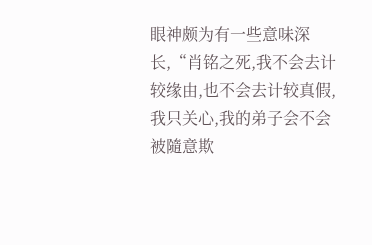眼神颇为有一些意味深长,“肖铭之死,我不会去计较缘由,也不会去计较真假,我只关心,我的弟子会不会被隨意欺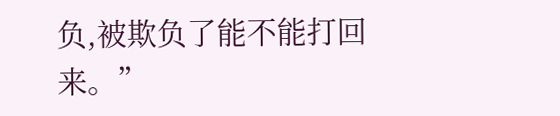负,被欺负了能不能打回来。”